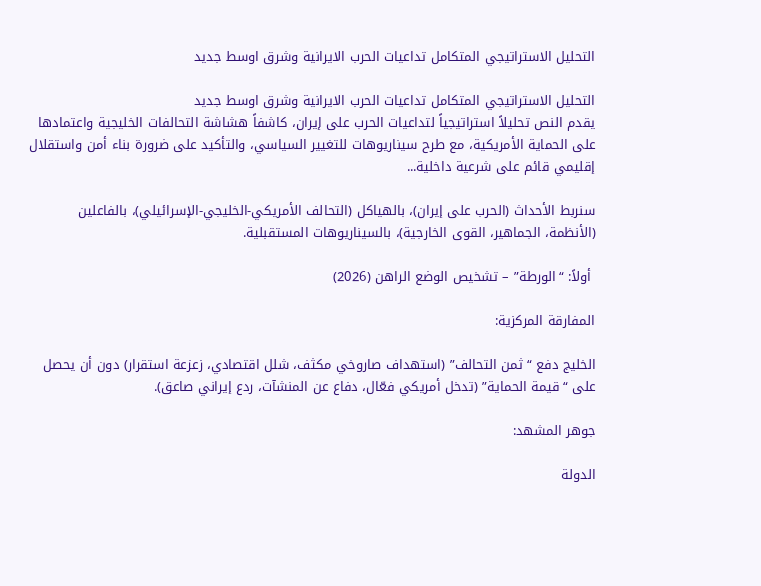التحليل الاستراتيجي المتكامل تداعيات الحرب الايرانية وشرق اوسط جديد

التحليل الاستراتيجي المتكامل تداعيات الحرب الايرانية وشرق اوسط جديد
يقدم النص تحليلاً استراتيجياً لتداعيات الحرب على إيران، كاشفاً هشاشة التحالفات الخليجية واعتمادها على الحماية الأمريكية، مع طرح سيناريوهات للتغيير السياسي، والتأكيد على ضرورة بناء أمن واستقلال إقليمي قائم على شرعية داخلية...

سنربط الأحداث (الحرب على إيران)، بالهياكل (التحالف الأمريكي-الخليجي-الإسرائيلي)، بالفاعلين (الأنظمة، الجماهير، القوى الخارجية)، بالسيناريوهات المستقبلية.

 أولاً: “الورطة” – تشخيص الوضع الراهن (2026)

المفارقة المركزية:

الخليج دفع “ثمن التحالف” (استهداف صاروخي مكثف، شلل اقتصادي، زعزعة استقرار) دون أن يحصل على “قيمة الحماية” (تدخل أمريكي فعّال، دفاع عن المنشآت، ردع إيراني صاعق).

جوهر المشهد:

الدولة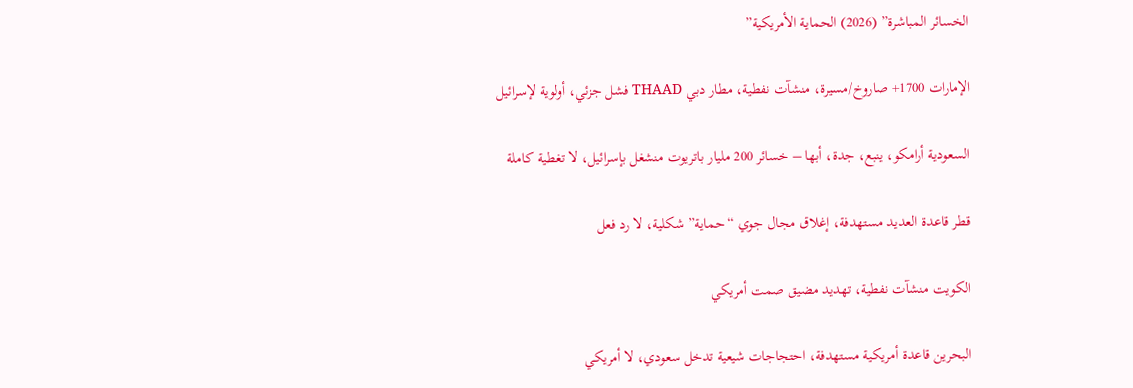الخسائر المباشرة” (2026) الحماية الأمريكية”

الإمارات 1700+ صاروخ/مسيرة، منشآت نفطية، مطار دبي THAAD فشل جزئي، أولوية لإسرائيل

السعودية أرامكو، ينبع، جدة، أبها – خسائر 200 مليار باتريوت منشغل بإسرائيل، لا تغطية كاملة

قطر قاعدة العديد مستهدفة، إغلاق مجال جوي “حماية” شكلية، لا رد فعل

الكويت منشآت نفطية، تهديد مضيق صمت أمريكي

البحرين قاعدة أمريكية مستهدفة، احتجاجات شيعية تدخل سعودي، لا أمريكي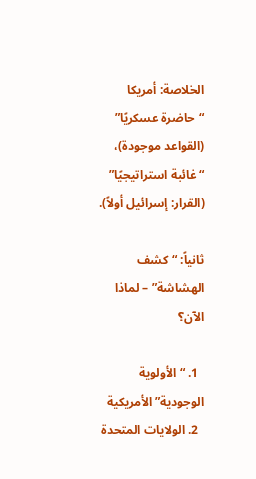الخلاصة: أمريكا “حاضرة عسكريًا” (القواعد موجودة)، “غائبة استراتيجيًا” (القرار: إسرائيل أولاً).

ثانياً: “كشف الهشاشة” – لماذا الآن؟

  1. “الأولوية الوجودية” الأمريكية
  2. الولايات المتحدة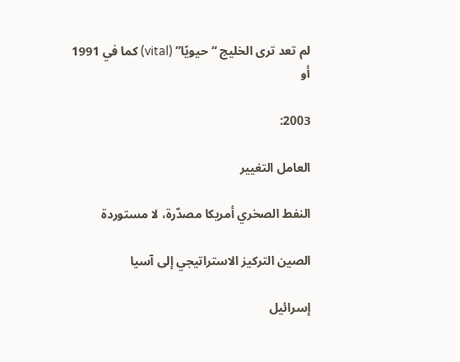لم تعد ترى الخليج “حيويًا” (vital) كما في 1991 أو

2003:

العامل التغيير

النفط الصخري أمريكا مصدّرة، لا مستوردة

الصين التركيز الاستراتيجي إلى آسيا

إسرائيل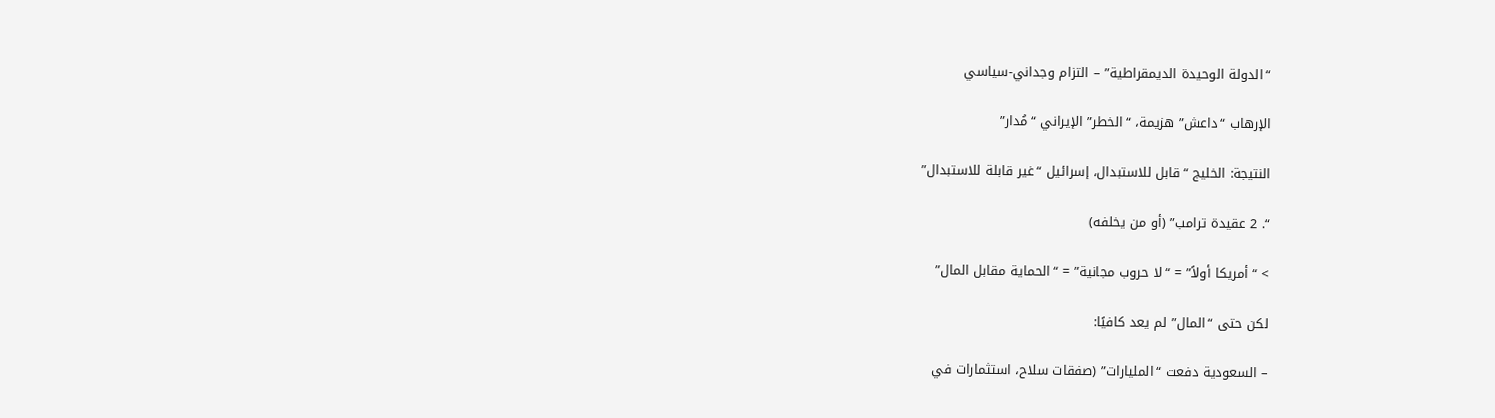“الدولة الوحيدة الديمقراطية” – التزام وجداني-سياسي

الإرهاب “داعش” هزيمة، “الخطر” الإيراني “مُدار”

النتيجة: الخليج “قابل للاستبدال، إسرائيل “غير قابلة للاستبدال”

“. 2 عقيدة ترامب” (أو من يخلفه)

> “أمريكا أولاً” = “لا حروب مجانية” = “الحماية مقابل المال”

لكن حتى “المال” لم يعد كافيًا:

– السعودية دفعت “المليارات” (صفقات سلاح، استثمارات في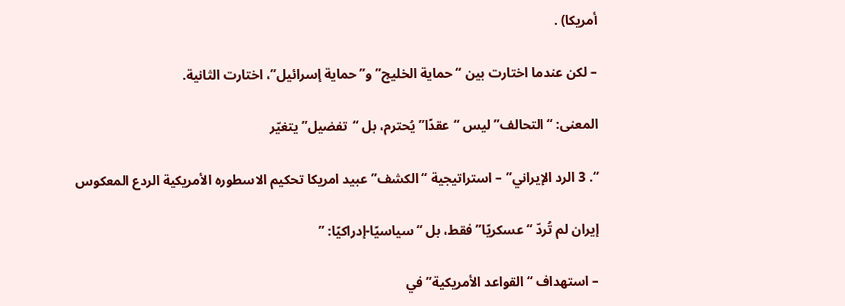أمريكا) .

– لكن عندما اختارت بين “حماية الخليج” و”حماية إسرائيل”، اختارت الثانية.

المعنى: “التحالف” ليس “عقدًا” يُحترم، بل “تفضيل” يتغيّر

“. 3 الرد الإيراني” – استراتيجية “الكشف” عبيد امريكا تحكيم الاسطوره الأمريكية الردع المعكوس

إيران لم تُردّ “عسكريًا” فقط، بل “سياسيًا-إدراكيًا: ”

– استهداف “القواعد الأمريكية” في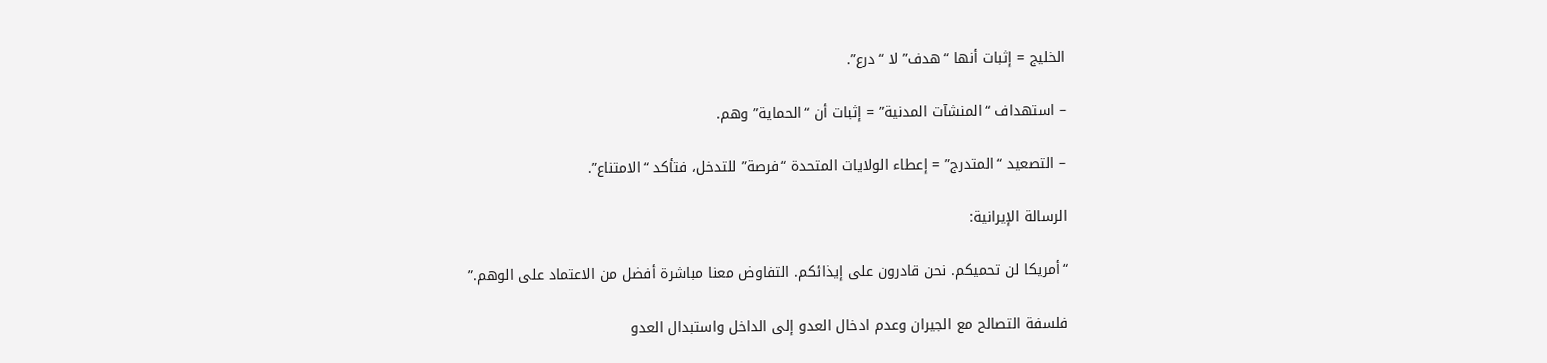الخليج = إثبات أنها “هدف” لا “درع”.

– استهداف “المنشآت المدنية” = إثبات أن “الحماية” وهم.

– التصعيد “المتدرج” = إعطاء الولايات المتحدة “فرصة” للتدخل، فتأكد “الامتناع”.

الرسالة الإيرانية:

“أمريكا لن تحميكم. نحن قادرون على إيذائكم. التفاوض معنا مباشرة أفضل من الاعتماد على الوهم.”

فلسفة التصالح مع الجيران وعدم ادخال العدو إلى الداخل واستبدال العدو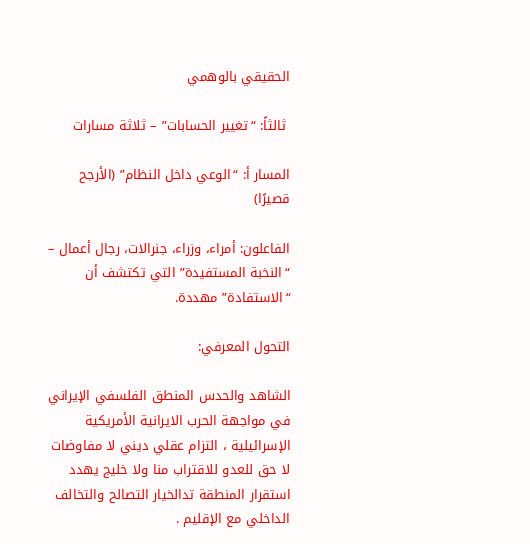الحقيقي بالوهمي

 ثالثاً: “تغيير الحسابات” – ثلاثة مسارات

المسار أ: “الوعي داخل النظام” (الأرجح قصيرًا)

الفاعلون: أمراء، وزراء، جنرالات، رجال أعمال – “النخبة المستفيدة” التي تكتشف أن “الاستفادة” مهددة.

التحول المعرفي:

الشاهد والحدس المنطق الفلسفي الإيراني في مواجهة الحرب الايرانية الأمريكية الإسرائيلية ، التزام عقلي ديني لا مفاوضات لا حق للعدو للاقتراب منا ولا خليج يهدد استقرار المنطقة تدالخيار التصالح والتخالف الداخلي مع الإقليم .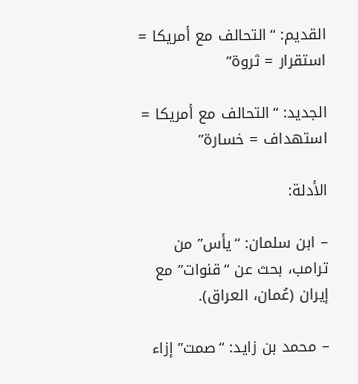القديم: “التحالف مع أمريكا = استقرار = ثروة”

الجديد: “التحالف مع أمريكا = استهداف = خسارة”

الأدلة:

– ابن سلمان: “يأس” من ترامب، بحث عن “قنوات” مع إيران (عُمان، العراق).

– محمد بن زايد: “صمت” إزاء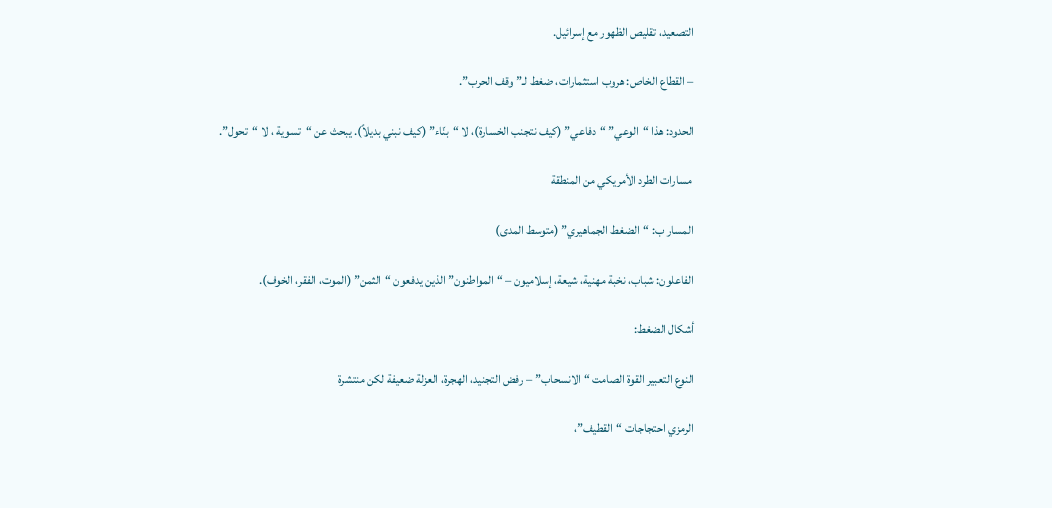التصعيد، تقليص الظهور مع إسرائيل.

– القطاع الخاص: هروب استثمارات، ضغط لـ”وقف الحرب”.

الحدود: هذا “الوعي” “دفاعي” (كيف نتجنب الخسارة)، لا “بنّاء” (كيف نبني بديلاً). يبحث عن “تسوية ، لا “تحول”.

 مسارات الطرد الأمريكي من المنطقة

المسار ب: “الضغط الجماهيري” (متوسط المدى)

الفاعلون: شباب، نخبة مهنية، شيعة، إسلاميون – “المواطنون” الذين يدفعون “الثمن” (الموت، الفقر، الخوف).

أشكال الضغط:

النوع التعبير القوة الصامت “الانسحاب” – رفض التجنيد، الهجرة، العزلة ضعيفة لكن منتشرة

الرمزي احتجاجات “القطيف”،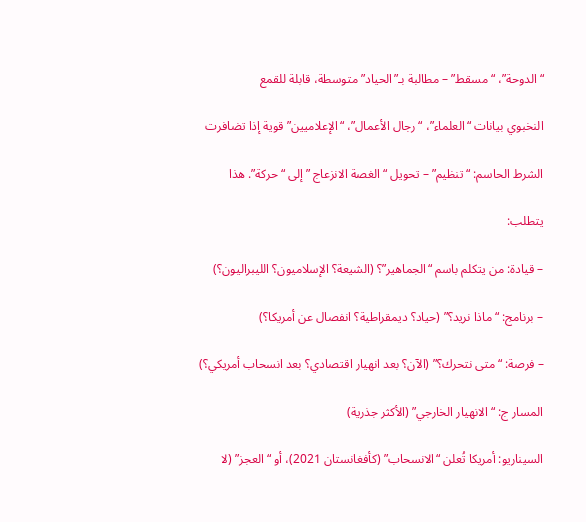“الدوحة”، “مسقط” – مطالبة بـ”الحياد” متوسطة، قابلة للقمع

النخبوي بيانات “العلماء”، “رجال الأعمال”، “الإعلاميين” قوية إذا تضافرت

الشرط الحاسم: “تنظيم” – تحويل “الغصة الانزعاج ” إلى “حركة”. هذا

يتطلب:

– قيادة: من يتكلم باسم “الجماهير”؟ (الشيعة؟ الإسلاميون؟ الليبراليون؟)

– برنامج: “ماذا نريد؟” (حياد؟ ديمقراطية؟ انفصال عن أمريكا؟)

– فرصة: “متى نتحرك؟” (الآن؟ بعد انهيار اقتصادي؟ بعد انسحاب أمريكي؟)

المسار ج: “الانهيار الخارجي” (الأكثر جذرية)

السيناريو: أمريكا تُعلن “الانسحاب” (كأفغانستان 2021)، أو “العجز” (لا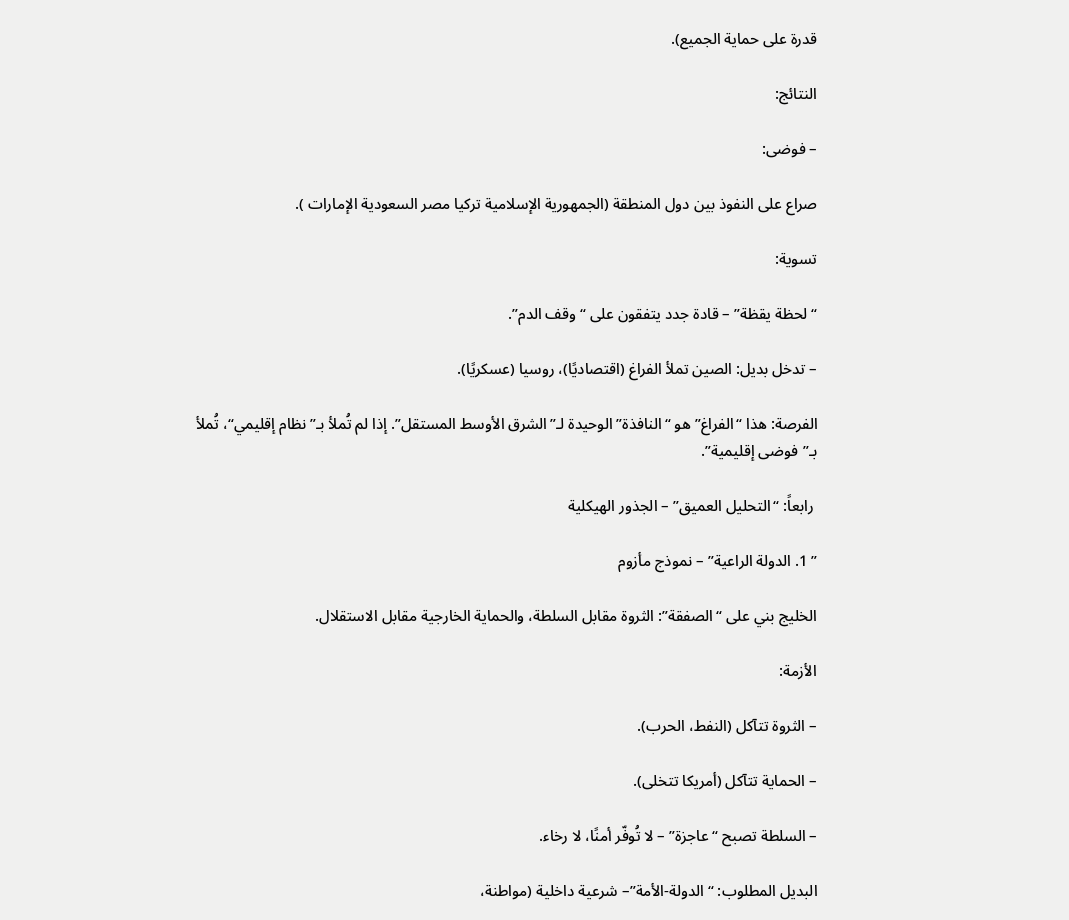قدرة على حماية الجميع).

النتائج:

– فوضى:

صراع على النفوذ بين دول المنطقة (الجمهورية الإسلامية تركيا مصر السعودية الإمارات ).

تسوية:

“لحظة يقظة” – قادة جدد يتفقون على “وقف الدم”.

– تدخل بديل: الصين تملأ الفراغ (اقتصاديًا)، روسيا (عسكريًا).

الفرصة: هذا “الفراغ” هو “النافذة” الوحيدة لـ”الشرق الأوسط المستقل”. إذا لم تُملأ بـ”نظام إقليمي“، تُملأ بـ”فوضى إقليمية”.

 رابعاً: “التحليل العميق” – الجذور الهيكلية

” 1. الدولة الراعية” – نموذج مأزوم

الخليج بني على “الصفقة”: الثروة مقابل السلطة، والحماية الخارجية مقابل الاستقلال.

الأزمة:

– الثروة تتآكل (النفط، الحرب).

– الحماية تتآكل (أمريكا تتخلى).

– السلطة تصبح “عاجزة” – لا تُوفّر أمنًا، لا رخاء.

البديل المطلوب: “الدولة-الأمة”– شرعية داخلية (مواطنة،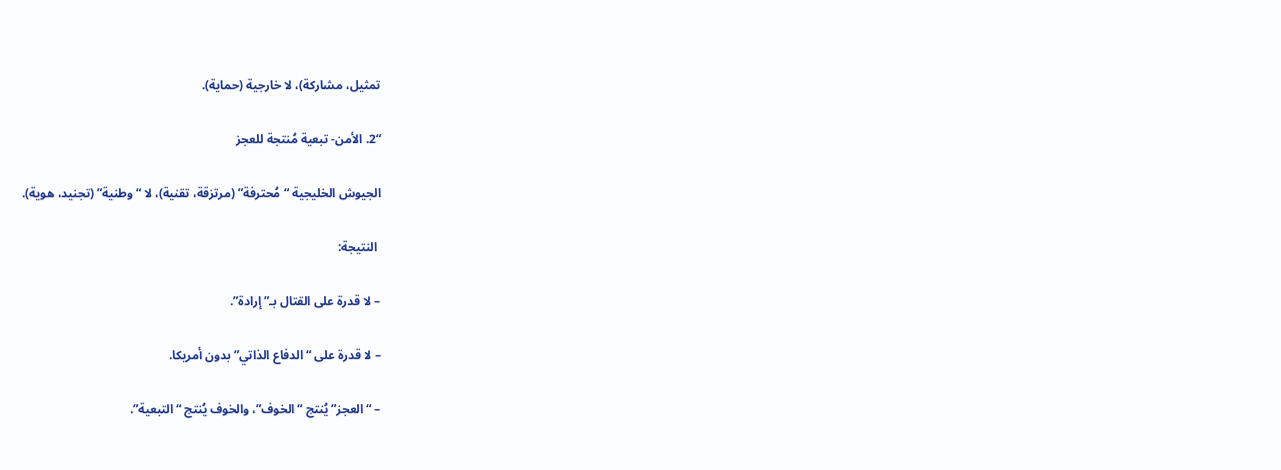تمثيل، مشاركة)، لا خارجية (حماية).

“2. الأمن- تبعية مُنتجة للعجز

الجيوش الخليجية “مُحترفة” (مرتزقة، تقنية)، لا “وطنية” (تجنيد، هوية).

 النتيجة:

– لا قدرة على القتال بـ”إرادة”.

– لا قدرة على “الدفاع الذاتي” بدون أمريكا.

– “العجز” يُنتج “الخوف”، والخوف يُنتج “التبعية”.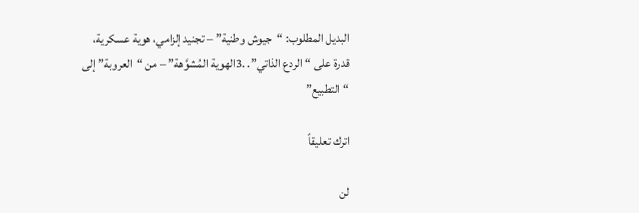البديل المطلوب: “جيوش وطنية” – تجنيد إلزامي، هوية عسكرية، قدرة على “الردع الذاتي”. .3الهوية المُشوَّهة” – من “العروبة” إلى “التطبيع”

اترك تعليقاً

لن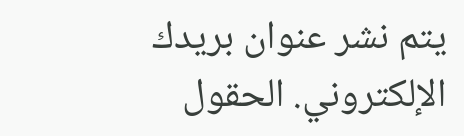يتم نشر عنوان بريدك الإلكتروني. الحقول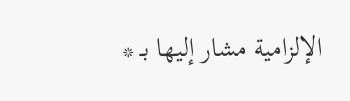الإلزامية مشار إليها بـ *